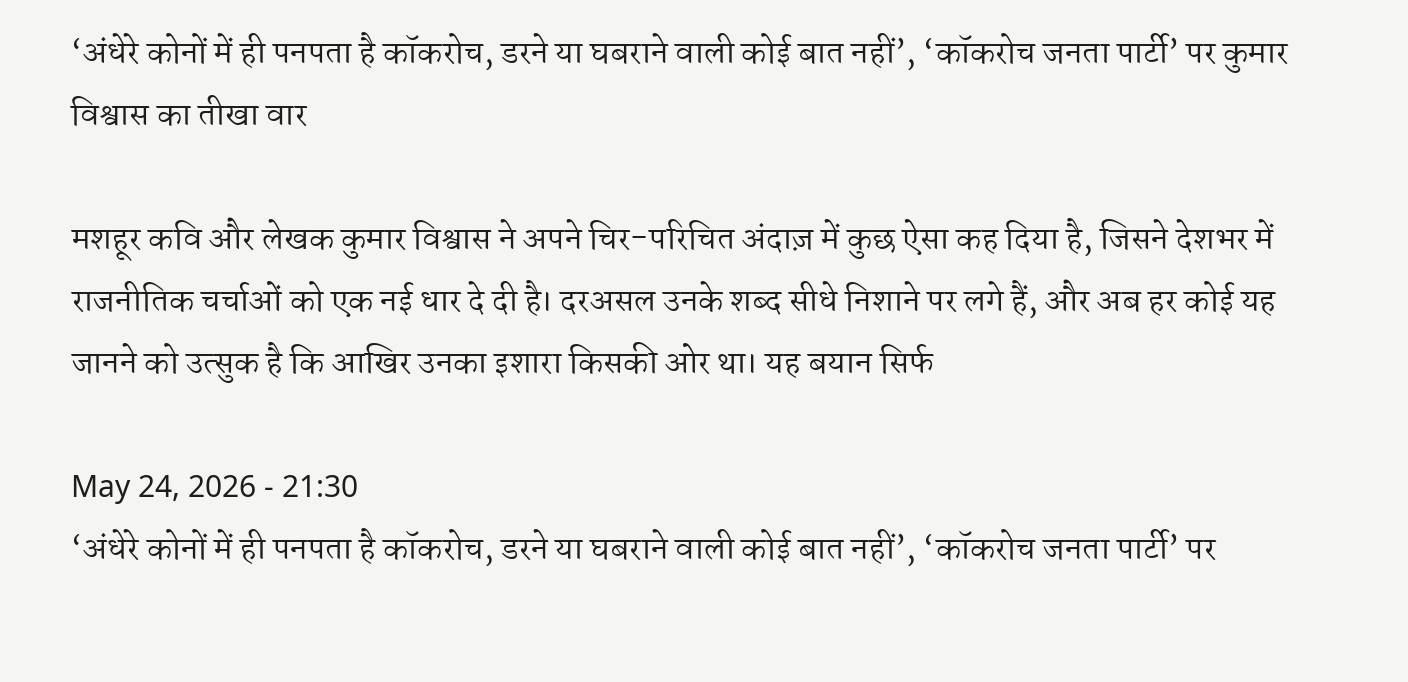‘अंधेरे कोनों में ही पनपता है कॉकरोच, डरने या घबराने वाली कोई बात नहीं’, ‘कॉकरोच जनता पार्टी’ पर कुमार विश्वास का तीखा वार

मशहूर कवि और लेखक कुमार विश्वास ने अपने चिर-परिचित अंदाज़ में कुछ ऐसा कह दिया है, जिसने देशभर में राजनीतिक चर्चाओं को एक नई धार दे दी है। दरअसल उनके शब्द सीधे निशाने पर लगे हैं, और अब हर कोई यह जानने को उत्सुक है कि आखिर उनका इशारा किसकी ओर था। यह बयान सिर्फ

May 24, 2026 - 21:30
‘अंधेरे कोनों में ही पनपता है कॉकरोच, डरने या घबराने वाली कोई बात नहीं’, ‘कॉकरोच जनता पार्टी’ पर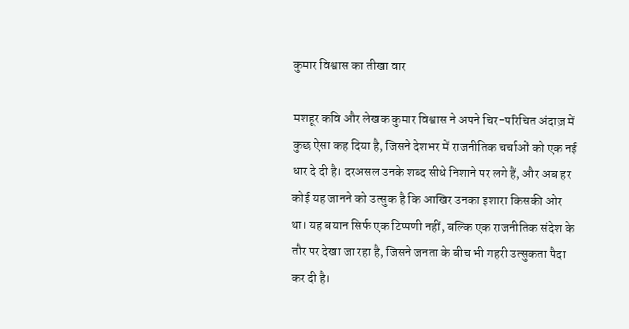कुमार विश्वास का तीखा वार

मशहूर कवि और लेखक कुमार विश्वास ने अपने चिर-परिचित अंदाज़ में कुछ ऐसा कह दिया है, जिसने देशभर में राजनीतिक चर्चाओं को एक नई धार दे दी है। दरअसल उनके शब्द सीधे निशाने पर लगे हैं, और अब हर कोई यह जानने को उत्सुक है कि आखिर उनका इशारा किसकी ओर था। यह बयान सिर्फ एक टिप्पणी नहीं, बल्कि एक राजनीतिक संदेश के तौर पर देखा जा रहा है, जिसने जनता के बीच भी गहरी उत्सुकता पैदा कर दी है।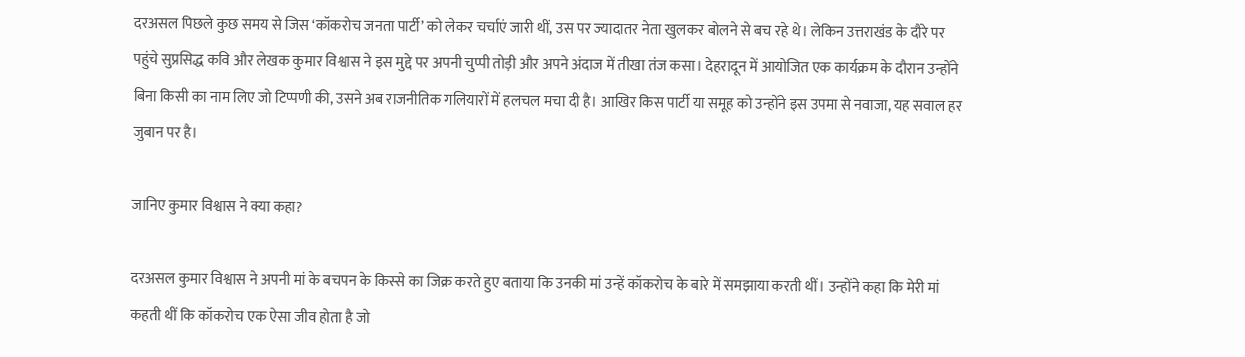दरअसल पिछले कुछ समय से जिस ‘कॉकरोच जनता पार्टी’ को लेकर चर्चाएं जारी थीं, उस पर ज्यादातर नेता खुलकर बोलने से बच रहे थे। लेकिन उत्तराखंड के दौरे पर पहुंचे सुप्रसिद्ध कवि और लेखक कुमार विश्वास ने इस मुद्दे पर अपनी चुप्पी तोड़ी और अपने अंदाज में तीखा तंज कसा। देहरादून में आयोजित एक कार्यक्रम के दौरान उन्होंने बिना किसी का नाम लिए जो टिप्पणी की, उसने अब राजनीतिक गलियारों में हलचल मचा दी है। आखिर किस पार्टी या समूह को उन्होंने इस उपमा से नवाजा, यह सवाल हर जुबान पर है।

जानिए कुमार विश्वास ने क्या कहा?

दरअसल कुमार विश्वास ने अपनी मां के बचपन के किस्से का जिक्र करते हुए बताया कि उनकी मां उन्हें कॉकरोच के बारे में समझाया करती थीं। उन्होंने कहा कि मेरी मां कहती थीं कि कॉकरोच एक ऐसा जीव होता है जो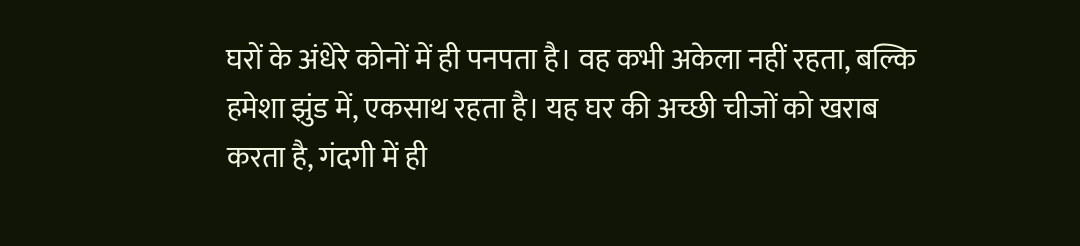घरों के अंधेरे कोनों में ही पनपता है। वह कभी अकेला नहीं रहता, बल्कि हमेशा झुंड में, एकसाथ रहता है। यह घर की अच्छी चीजों को खराब करता है, गंदगी में ही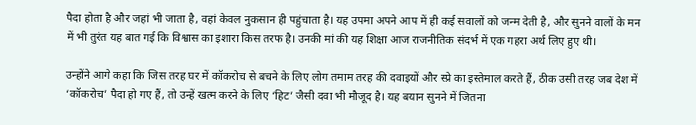पैदा होता है और जहां भी जाता है, वहां केवल नुकसान ही पहुंचाता है। यह उपमा अपने आप में ही कई सवालों को जन्म देती है, और सुनने वालों के मन में भी तुरंत यह बात गई कि विश्वास का इशारा किस तरफ है। उनकी मां की यह शिक्षा आज राजनीतिक संदर्भ में एक गहरा अर्थ लिए हुए थी।

उन्होंने आगे कहा कि जिस तरह घर में कॉकरोच से बचने के लिए लोग तमाम तरह की दवाइयों और स्प्रे का इस्तेमाल करते हैं, ठीक उसी तरह जब देश में ‘कॉकरोच’ पैदा हो गए हैं, तो उन्हें खत्म करने के लिए ‘हिट’ जैसी दवा भी मौजूद है। यह बयान सुनने में जितना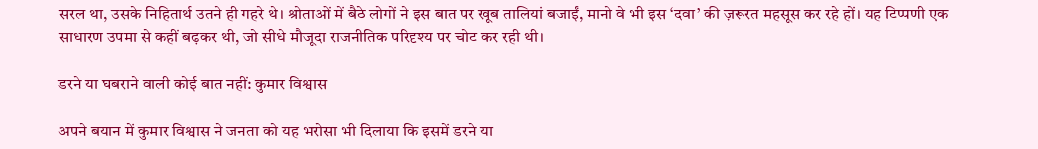सरल था, उसके निहितार्थ उतने ही गहरे थे। श्रोताओं में बैठे लोगों ने इस बात पर खूब तालियां बजाईं, मानो वे भी इस ‘दवा’ की ज़रूरत महसूस कर रहे हों। यह टिप्पणी एक साधारण उपमा से कहीं बढ़कर थी, जो सीधे मौजूदा राजनीतिक परिदृश्य पर चोट कर रही थी।

डरने या घबराने वाली कोई बात नहीं: कुमार विश्वास

अपने बयान में कुमार विश्वास ने जनता को यह भरोसा भी दिलाया कि इसमें डरने या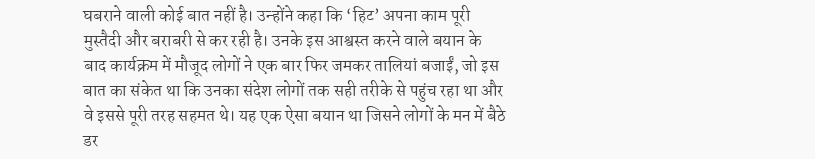घबराने वाली कोई बात नहीं है। उन्होंने कहा कि ‘हिट’ अपना काम पूरी मुस्तैदी और बराबरी से कर रही है। उनके इस आश्वस्त करने वाले बयान के बाद कार्यक्रम में मौजूद लोगों ने एक बार फिर जमकर तालियां बजाईं, जो इस बात का संकेत था कि उनका संदेश लोगों तक सही तरीके से पहुंच रहा था और वे इससे पूरी तरह सहमत थे। यह एक ऐसा बयान था जिसने लोगों के मन में बैठे डर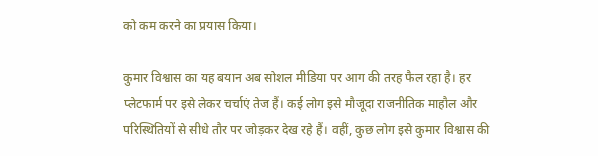को कम करने का प्रयास किया।

कुमार विश्वास का यह बयान अब सोशल मीडिया पर आग की तरह फैल रहा है। हर प्लेटफार्म पर इसे लेकर चर्चाएं तेज हैं। कई लोग इसे मौजूदा राजनीतिक माहौल और परिस्थितियों से सीधे तौर पर जोड़कर देख रहे हैं। वहीं, कुछ लोग इसे कुमार विश्वास की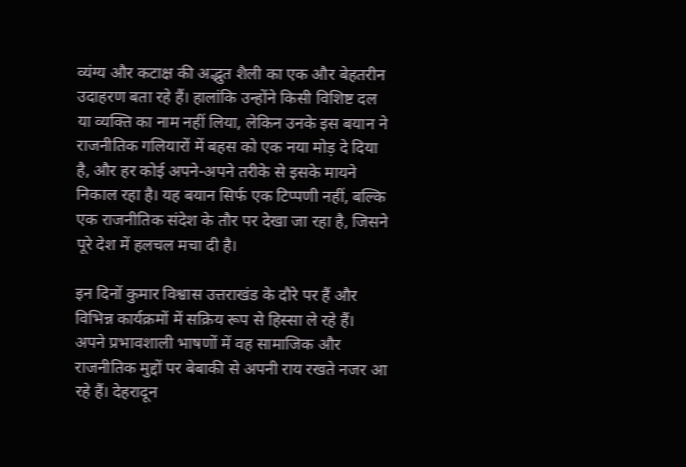व्यंग्य और कटाक्ष की अद्भुत शैली का एक और बेहतरीन उदाहरण बता रहे हैं। हालांकि उन्होंने किसी विशिष्ट दल या व्यक्ति का नाम नहीं लिया, लेकिन उनके इस बयान ने राजनीतिक गलियारों में बहस को एक नया मोड़ दे दिया है, और हर कोई अपने-अपने तरीके से इसके मायने निकाल रहा है। यह बयान सिर्फ एक टिप्पणी नहीं, बल्कि एक राजनीतिक संदेश के तौर पर देखा जा रहा है, जिसने पूरे देश में हलचल मचा दी है।

इन दिनों कुमार विश्वास उत्तराखंड के दौरे पर हैं और विभिन्न कार्यक्रमों में सक्रिय रूप से हिस्सा ले रहे हैं। अपने प्रभावशाली भाषणों में वह सामाजिक और राजनीतिक मुद्दों पर बेबाकी से अपनी राय रखते नजर आ रहे हैं। देहरादून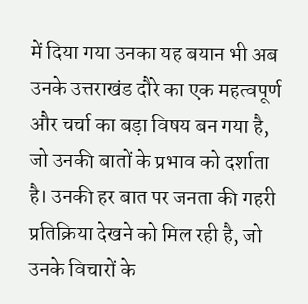में दिया गया उनका यह बयान भी अब उनके उत्तराखंड दौरे का एक महत्वपूर्ण और चर्चा का बड़ा विषय बन गया है, जो उनकी बातों के प्रभाव को दर्शाता है। उनकी हर बात पर जनता की गहरी प्रतिक्रिया देखने को मिल रही है, जो उनके विचारों के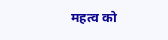महत्व को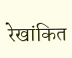रेखांकित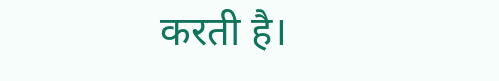करती है।